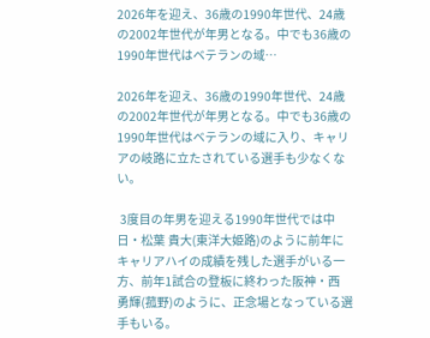2026年を迎え、36歳の1990年世代、24歳の2002年世代が年男となる。中でも36歳の1990年世代はベテランの域…

2026年を迎え、36歳の1990年世代、24歳の2002年世代が年男となる。中でも36歳の1990年世代はベテランの域に入り、キャリアの岐路に立たされている選手も少なくない。

 3度目の年男を迎える1990年世代では中日・松葉 貴大(東洋大姫路)のように前年にキャリアハイの成績を残した選手がいる一方、前年1試合の登板に終わった阪神・西 勇輝(菰野)のように、正念場となっている選手もいる。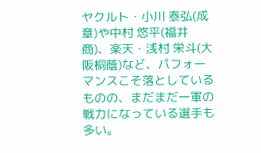ヤクルト・小川 泰弘(成章)や中村 悠平(福井商)、楽天・浅村 栄斗(大阪桐蔭)など、パフォーマンスこそ落としているものの、まだまだ一軍の戦力になっている選手も多い。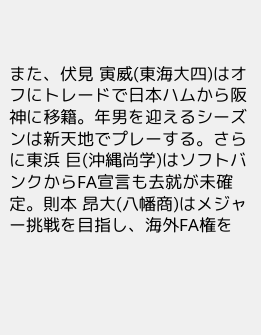また、伏見 寅威(東海大四)はオフにトレードで日本ハムから阪神に移籍。年男を迎えるシーズンは新天地でプレーする。さらに東浜 巨(沖縄尚学)はソフトバンクからFA宣言も去就が未確定。則本 昂大(八幡商)はメジャー挑戦を目指し、海外FA権を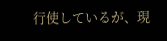行使しているが、現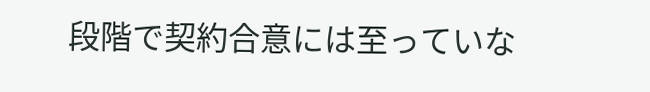段階で契約合意には至っていな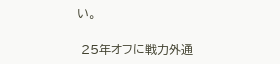い。

 25年オフに戦力外通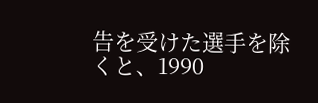告を受けた選手を除くと、1990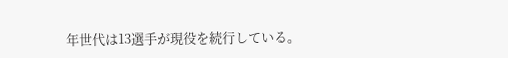年世代は13選手が現役を続行している。